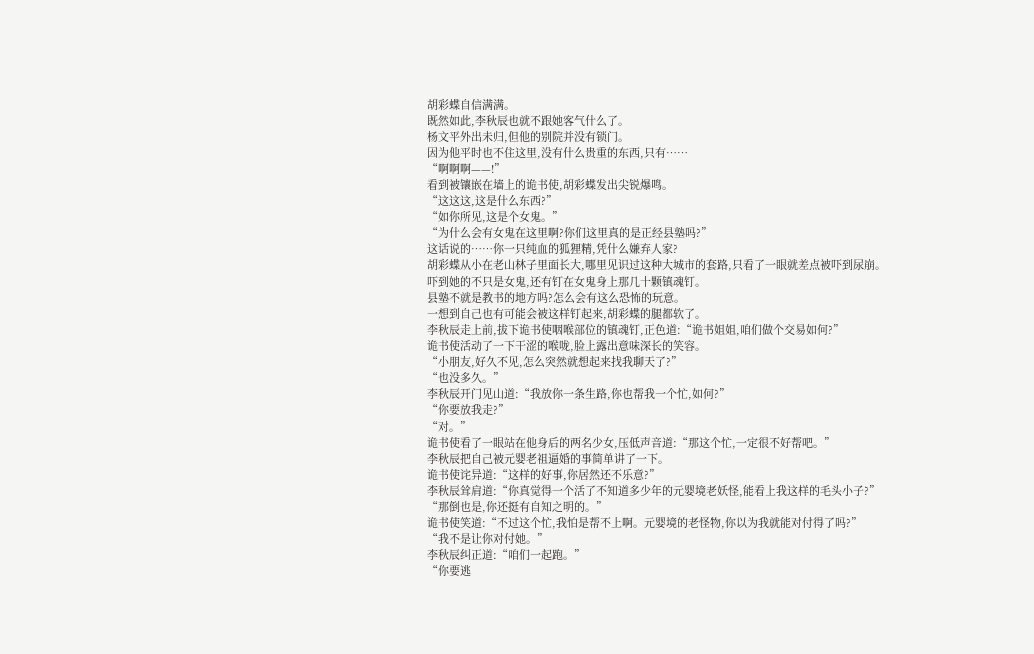胡彩蝶自信满满。
既然如此,李秋辰也就不跟她客气什么了。
杨文平外出未归,但他的别院并没有锁门。
因为他平时也不住这里,没有什么贵重的东西,只有……
“啊啊啊——!”
看到被镶嵌在墙上的诡书使,胡彩蝶发出尖锐爆鸣。
“这这这,这是什么东西?”
“如你所见,这是个女鬼。”
“为什么会有女鬼在这里啊?你们这里真的是正经县塾吗?”
这话说的……你一只纯血的狐狸精,凭什么嫌弃人家?
胡彩蝶从小在老山林子里面长大,哪里见识过这种大城市的套路,只看了一眼就差点被吓到尿崩。
吓到她的不只是女鬼,还有钉在女鬼身上那几十颗镇魂钉。
县塾不就是教书的地方吗?怎么会有这么恐怖的玩意。
一想到自己也有可能会被这样钉起来,胡彩蝶的腿都软了。
李秋辰走上前,拔下诡书使咽喉部位的镇魂钉,正色道:“诡书姐姐,咱们做个交易如何?”
诡书使活动了一下干涩的喉咙,脸上露出意味深长的笑容。
“小朋友,好久不见,怎么突然就想起来找我聊天了?”
“也没多久。”
李秋辰开门见山道:“我放你一条生路,你也帮我一个忙,如何?”
“你要放我走?”
“对。”
诡书使看了一眼站在他身后的两名少女,压低声音道:“那这个忙,一定很不好帮吧。”
李秋辰把自己被元婴老祖逼婚的事简单讲了一下。
诡书使诧异道:“这样的好事,你居然还不乐意?”
李秋辰耸肩道:“你真觉得一个活了不知道多少年的元婴境老妖怪,能看上我这样的毛头小子?”
“那倒也是,你还挺有自知之明的。”
诡书使笑道:“不过这个忙,我怕是帮不上啊。元婴境的老怪物,你以为我就能对付得了吗?”
“我不是让你对付她。”
李秋辰纠正道:“咱们一起跑。”
“你要逃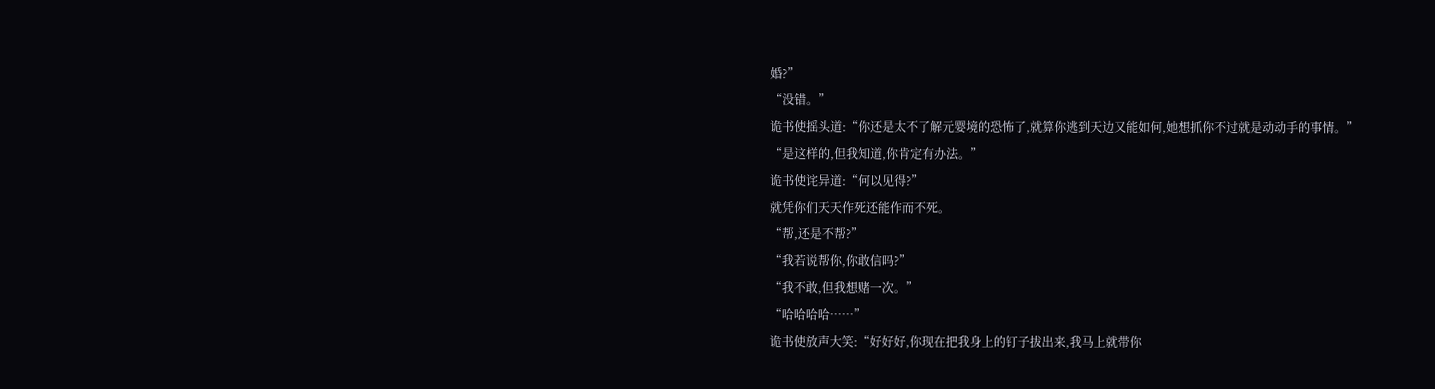婚?”
“没错。”
诡书使摇头道:“你还是太不了解元婴境的恐怖了,就算你逃到天边又能如何,她想抓你不过就是动动手的事情。”
“是这样的,但我知道,你肯定有办法。”
诡书使诧异道:“何以见得?”
就凭你们天天作死还能作而不死。
“帮,还是不帮?”
“我若说帮你,你敢信吗?”
“我不敢,但我想赌一次。”
“哈哈哈哈……”
诡书使放声大笑:“好好好,你现在把我身上的钉子拔出来,我马上就带你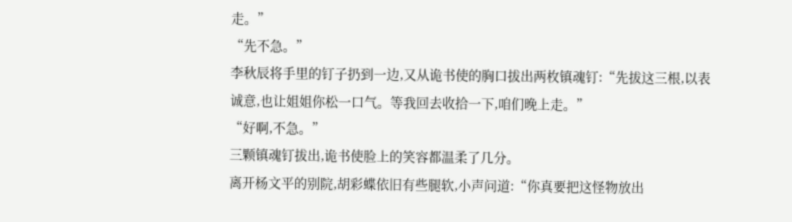走。”
“先不急。”
李秋辰将手里的钉子扔到一边,又从诡书使的胸口拔出两枚镇魂钉:“先拔这三根,以表诚意,也让姐姐你松一口气。等我回去收拾一下,咱们晚上走。”
“好啊,不急。”
三颗镇魂钉拔出,诡书使脸上的笑容都温柔了几分。
离开杨文平的别院,胡彩蝶依旧有些腿软,小声问道:“你真要把这怪物放出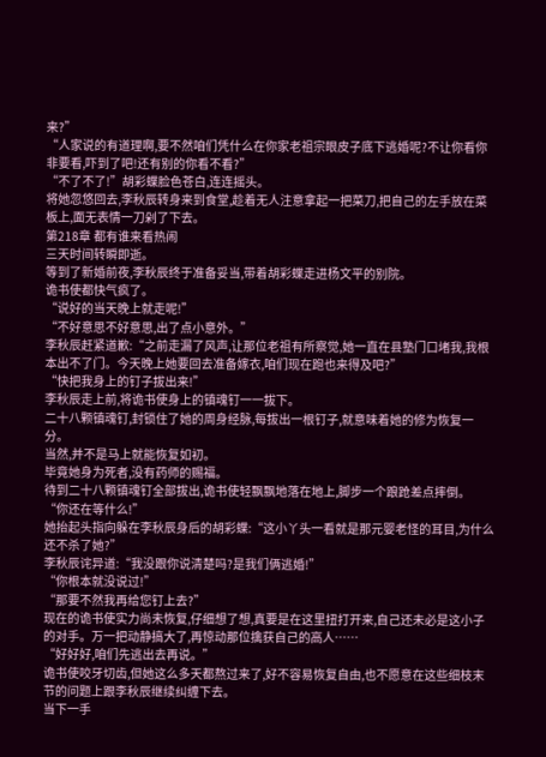来?”
“人家说的有道理啊,要不然咱们凭什么在你家老祖宗眼皮子底下逃婚呢?不让你看你非要看,吓到了吧!还有别的你看不看?”
“不了不了!”胡彩蝶脸色苍白,连连摇头。
将她忽悠回去,李秋辰转身来到食堂,趁着无人注意拿起一把菜刀,把自己的左手放在菜板上,面无表情一刀剁了下去。
第218章 都有谁来看热闹
三天时间转瞬即逝。
等到了新婚前夜,李秋辰终于准备妥当,带着胡彩蝶走进杨文平的别院。
诡书使都快气疯了。
“说好的当天晚上就走呢!”
“不好意思不好意思,出了点小意外。”
李秋辰赶紧道歉:“之前走漏了风声,让那位老祖有所察觉,她一直在县塾门口堵我,我根本出不了门。今天晚上她要回去准备嫁衣,咱们现在跑也来得及吧?”
“快把我身上的钉子拔出来!”
李秋辰走上前,将诡书使身上的镇魂钉一一拔下。
二十八颗镇魂钉,封锁住了她的周身经脉,每拔出一根钉子,就意味着她的修为恢复一分。
当然,并不是马上就能恢复如初。
毕竟她身为死者,没有药师的赐福。
待到二十八颗镇魂钉全部拔出,诡书使轻飘飘地落在地上,脚步一个踉跄差点摔倒。
“你还在等什么!”
她抬起头指向躲在李秋辰身后的胡彩蝶:“这小丫头一看就是那元婴老怪的耳目,为什么还不杀了她?”
李秋辰诧异道:“我没跟你说清楚吗?是我们俩逃婚!”
“你根本就没说过!”
“那要不然我再给您钉上去?”
现在的诡书使实力尚未恢复,仔细想了想,真要是在这里扭打开来,自己还未必是这小子的对手。万一把动静搞大了,再惊动那位擒获自己的高人……
“好好好,咱们先逃出去再说。”
诡书使咬牙切齿,但她这么多天都熬过来了,好不容易恢复自由,也不愿意在这些细枝末节的问题上跟李秋辰继续纠缠下去。
当下一手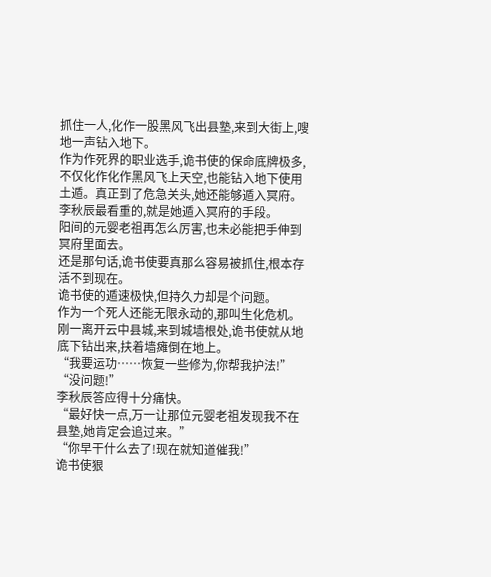抓住一人,化作一股黑风飞出县塾,来到大街上,嗖地一声钻入地下。
作为作死界的职业选手,诡书使的保命底牌极多,不仅化作化作黑风飞上天空,也能钻入地下使用土遁。真正到了危急关头,她还能够遁入冥府。
李秋辰最看重的,就是她遁入冥府的手段。
阳间的元婴老祖再怎么厉害,也未必能把手伸到冥府里面去。
还是那句话,诡书使要真那么容易被抓住,根本存活不到现在。
诡书使的遁速极快,但持久力却是个问题。
作为一个死人还能无限永动的,那叫生化危机。
刚一离开云中县城,来到城墙根处,诡书使就从地底下钻出来,扶着墙瘫倒在地上。
“我要运功……恢复一些修为,你帮我护法!”
“没问题!”
李秋辰答应得十分痛快。
“最好快一点,万一让那位元婴老祖发现我不在县塾,她肯定会追过来。”
“你早干什么去了!现在就知道催我!”
诡书使狠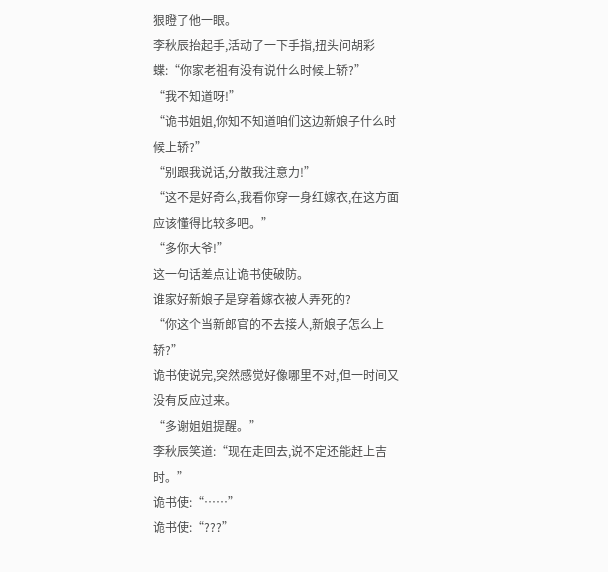狠瞪了他一眼。
李秋辰抬起手,活动了一下手指,扭头问胡彩蝶:“你家老祖有没有说什么时候上轿?”
“我不知道呀!”
“诡书姐姐,你知不知道咱们这边新娘子什么时候上轿?”
“别跟我说话,分散我注意力!”
“这不是好奇么,我看你穿一身红嫁衣,在这方面应该懂得比较多吧。”
“多你大爷!”
这一句话差点让诡书使破防。
谁家好新娘子是穿着嫁衣被人弄死的?
“你这个当新郎官的不去接人,新娘子怎么上轿?”
诡书使说完,突然感觉好像哪里不对,但一时间又没有反应过来。
“多谢姐姐提醒。”
李秋辰笑道:“现在走回去,说不定还能赶上吉时。”
诡书使:“……”
诡书使:“???”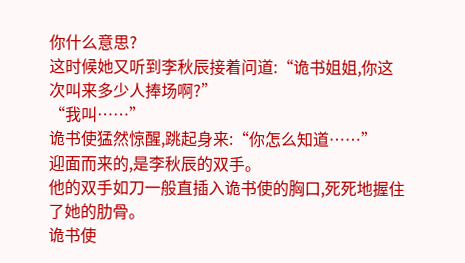你什么意思?
这时候她又听到李秋辰接着问道:“诡书姐姐,你这次叫来多少人捧场啊?”
“我叫……”
诡书使猛然惊醒,跳起身来:“你怎么知道……”
迎面而来的,是李秋辰的双手。
他的双手如刀一般直插入诡书使的胸口,死死地握住了她的肋骨。
诡书使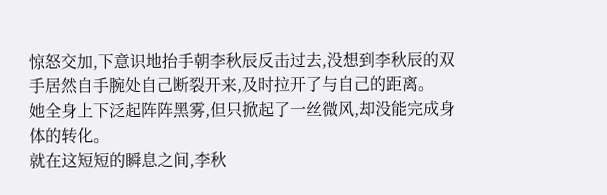惊怒交加,下意识地抬手朝李秋辰反击过去,没想到李秋辰的双手居然自手腕处自己断裂开来,及时拉开了与自己的距离。
她全身上下泛起阵阵黑雾,但只掀起了一丝微风,却没能完成身体的转化。
就在这短短的瞬息之间,李秋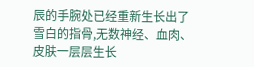辰的手腕处已经重新生长出了雪白的指骨,无数神经、血肉、皮肤一层层生长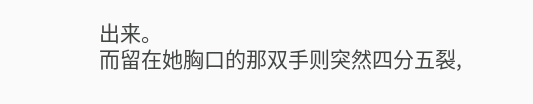出来。
而留在她胸口的那双手则突然四分五裂,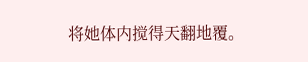将她体内搅得天翻地覆。